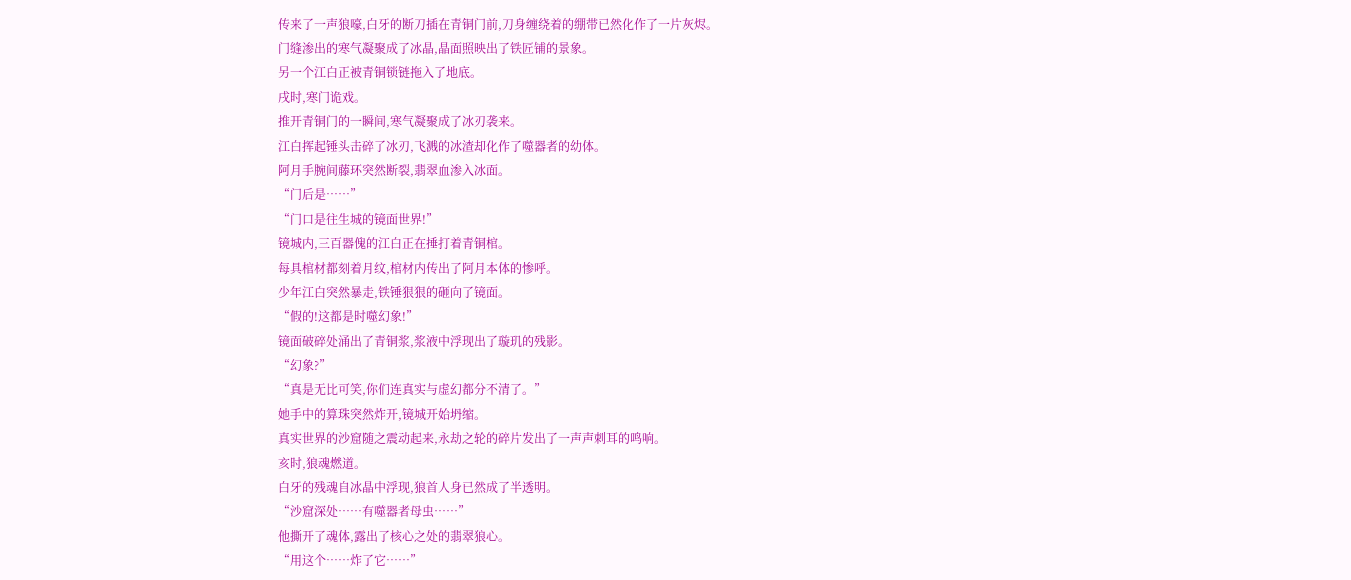传来了一声狼嚎,白牙的断刀插在青铜门前,刀身缠绕着的绷带已然化作了一片灰烬。
门缝渗出的寒气凝聚成了冰晶,晶面照映出了铁匠铺的景象。
另一个江白正被青铜锁链拖入了地底。
戌时,寒门诡戏。
推开青铜门的一瞬间,寒气凝聚成了冰刃袭来。
江白挥起锤头击碎了冰刃,飞溅的冰渣却化作了噬器者的幼体。
阿月手腕间藤环突然断裂,翡翠血渗入冰面。
“门后是……”
“门口是往生城的镜面世界!”
镜城内,三百器傀的江白正在捶打着青铜棺。
每具棺材都刻着月纹,棺材内传出了阿月本体的惨呼。
少年江白突然暴走,铁锤狠狠的砸向了镜面。
“假的!这都是时噬幻象!”
镜面破碎处涌出了青铜浆,浆液中浮现出了璇玑的残影。
“幻象?”
“真是无比可笑,你们连真实与虚幻都分不清了。”
她手中的算珠突然炸开,镜城开始坍缩。
真实世界的沙窟随之震动起来,永劫之轮的碎片发出了一声声刺耳的鸣响。
亥时,狼魂燃道。
白牙的残魂自冰晶中浮现,狼首人身已然成了半透明。
“沙窟深处……有噬器者母虫……”
他撕开了魂体,露出了核心之处的翡翠狼心。
“用这个……炸了它……”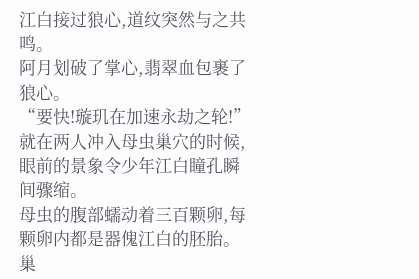江白接过狼心,道纹突然与之共鸣。
阿月划破了掌心,翡翠血包裹了狼心。
“要快!璇玑在加速永劫之轮!”
就在两人冲入母虫巢穴的时候,眼前的景象令少年江白瞳孔瞬间骤缩。
母虫的腹部蠕动着三百颗卵,每颗卵内都是器傀江白的胚胎。
巢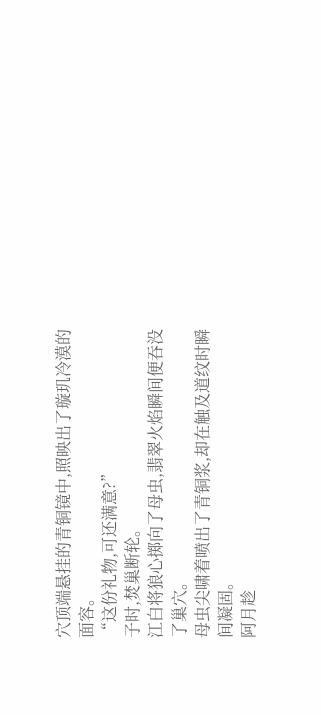穴顶端悬挂的青铜镜中,照映出了璇玑冷漠的面容。
“这份礼物,可还满意?”
子时,焚巢断轮。
江白将狼心掷向了母虫,翡翠火焰瞬间便吞没了巢穴。
母虫尖啸着喷出了青铜浆,却在触及道纹时瞬间凝固。
阿月趁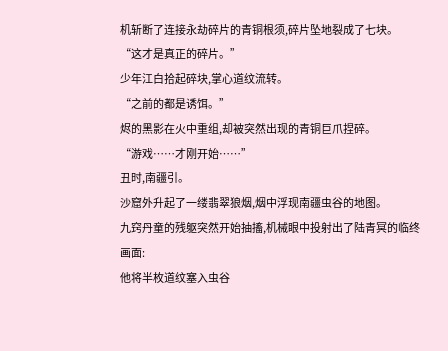机斩断了连接永劫碎片的青铜根须,碎片坠地裂成了七块。
“这才是真正的碎片。”
少年江白拾起碎块,掌心道纹流转。
“之前的都是诱饵。”
烬的黑影在火中重组,却被突然出现的青铜巨爪捏碎。
“游戏……才刚开始……”
丑时,南疆引。
沙窟外升起了一缕翡翠狼烟,烟中浮现南疆虫谷的地图。
九窍丹童的残躯突然开始抽搐,机械眼中投射出了陆青冥的临终画面:
他将半枚道纹塞入虫谷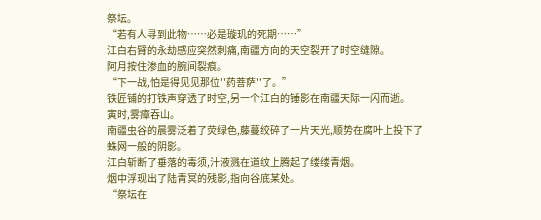祭坛。
“若有人寻到此物……必是璇玑的死期……”
江白右臂的永劫感应突然刺痛,南疆方向的天空裂开了时空缝隙。
阿月按住渗血的腕间裂痕。
“下一战,怕是得见见那位''药菩萨''了。”
铁匠铺的打铁声穿透了时空,另一个江白的锤影在南疆天际一闪而逝。
寅时,雾瘴吞山。
南疆虫谷的晨雾泛着了荧绿色,藤蔓绞碎了一片天光,顺势在腐叶上投下了蛛网一般的阴影。
江白斩断了垂落的毒须,汁液溅在道纹上腾起了缕缕青烟。
烟中浮现出了陆青冥的残影,指向谷底某处。
“祭坛在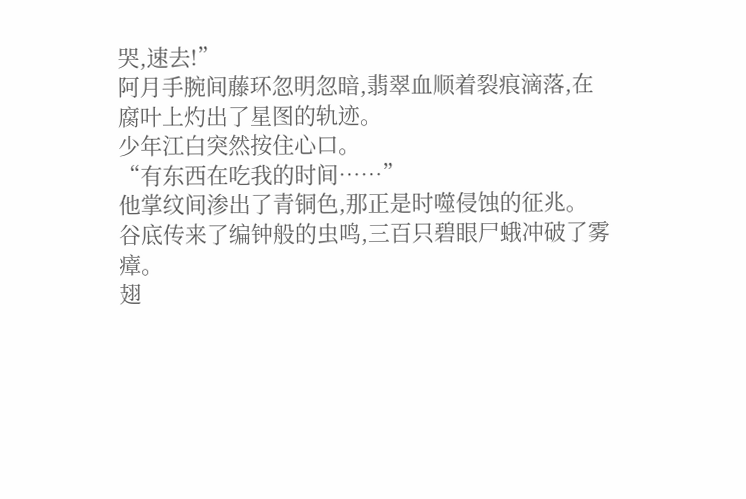哭,速去!”
阿月手腕间藤环忽明忽暗,翡翠血顺着裂痕滴落,在腐叶上灼出了星图的轨迹。
少年江白突然按住心口。
“有东西在吃我的时间……”
他掌纹间渗出了青铜色,那正是时噬侵蚀的征兆。
谷底传来了编钟般的虫鸣,三百只碧眼尸蛾冲破了雾瘴。
翅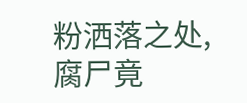粉洒落之处,腐尸竟